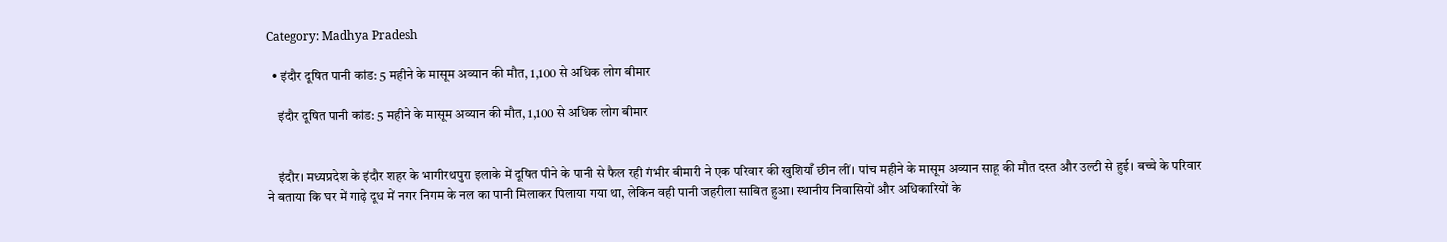Category: Madhya Pradesh

  • इंदौर दूषित पानी कांड: 5 महीने के मासूम अव्यान की मौत, 1,100 से अधिक लोग बीमार

    इंदौर दूषित पानी कांड: 5 महीने के मासूम अव्यान की मौत, 1,100 से अधिक लोग बीमार


    इंदौर। मध्यप्रदेश के इंदौर शहर के भागीरथपुरा इलाके में दूषित पीने के पानी से फैल रही गंभीर बीमारी ने एक परिवार की खुशियाँ छीन लीं। पांच महीने के मासूम अव्यान साहू की मौत दस्त और उल्टी से हुई। बच्चे के परिवार ने बताया कि घर में गाढ़े दूध में नगर निगम के नल का पानी मिलाकर पिलाया गया था, लेकिन वही पानी जहरीला साबित हुआ। स्थानीय निवासियों और अधिकारियों के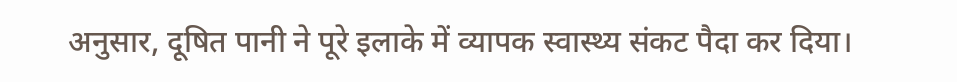अनुसार, दूषित पानी ने पूरे इलाके में व्यापक स्वास्थ्य संकट पैदा कर दिया।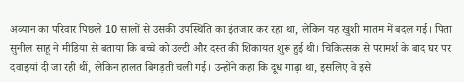अव्यान का परिवार पिछले 10 सालों से उसकी उपस्थिति का इंतजार कर रहा था, लेकिन यह खुशी मातम में बदल गई। पिता सुनील साहू ने मीडिया से बताया कि बच्चे को उल्टी और दस्त की शिकायत शुरू हुई थी। चिकित्सक से परामर्श के बाद घर पर दवाइयां दी जा रही थीं, लेकिन हालत बिगड़ती चली गई। उन्होंने कहा कि दूध गाढ़ा था, इसलिए वे इसे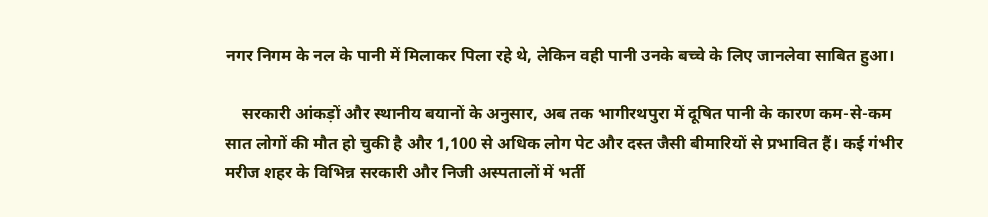नगर निगम के नल के पानी में मिलाकर पिला रहे थे, लेकिन वही पानी उनके बच्चे के लिए जानलेवा साबित हुआ।

    सरकारी आंकड़ों और स्थानीय बयानों के अनुसार, अब तक भागीरथपुरा में दूषित पानी के कारण कम-से-कम सात लोगों की मौत हो चुकी है और 1,100 से अधिक लोग पेट और दस्त जैसी बीमारियों से प्रभावित हैं। कई गंभीर मरीज शहर के विभिन्न सरकारी और निजी अस्पतालों में भर्ती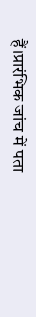हैं।प्रारंभिक जांच में पता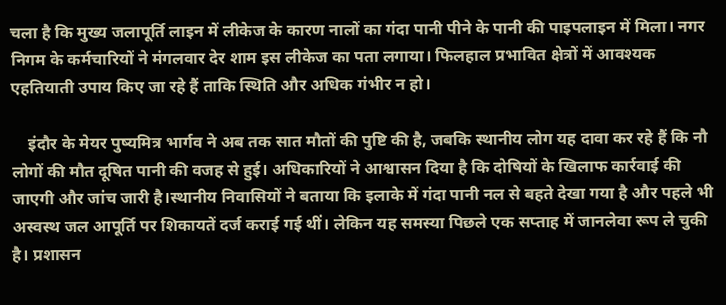चला है कि मुख्य जलापूर्ति लाइन में लीकेज के कारण नालों का गंदा पानी पीने के पानी की पाइपलाइन में मिला। नगर निगम के कर्मचारियों ने मंगलवार देर शाम इस लीकेज का पता लगाया। फिलहाल प्रभावित क्षेत्रों में आवश्यक एहतियाती उपाय किए जा रहे हैं ताकि स्थिति और अधिक गंभीर न हो।

    इंदौर के मेयर पुष्यमित्र भार्गव ने अब तक सात मौतों की पुष्टि की है, जबकि स्थानीय लोग यह दावा कर रहे हैं कि नौ लोगों की मौत दूषित पानी की वजह से हुई। अधिकारियों ने आश्वासन दिया है कि दोषियों के खिलाफ कार्रवाई की जाएगी और जांच जारी है।स्थानीय निवासियों ने बताया कि इलाके में गंदा पानी नल से बहते देखा गया है और पहले भी अस्वस्थ जल आपूर्ति पर शिकायतें दर्ज कराई गई थीं। लेकिन यह समस्या पिछले एक सप्ताह में जानलेवा रूप ले चुकी है। प्रशासन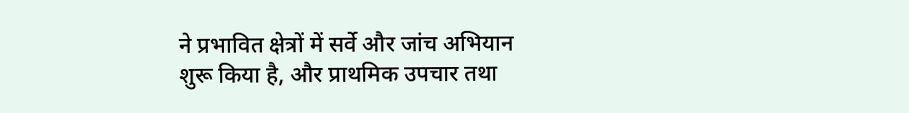ने प्रभावित क्षेत्रों में सर्वे और जांच अभियान शुरू किया है, और प्राथमिक उपचार तथा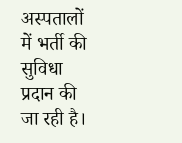अस्पतालों में भर्ती की सुविधा प्रदान की जा रही है।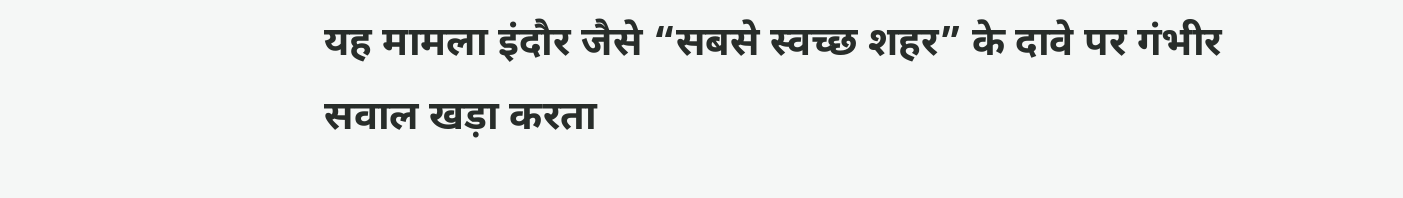यह मामला इंदौर जैसे “सबसे स्वच्छ शहर” के दावे पर गंभीर सवाल खड़ा करता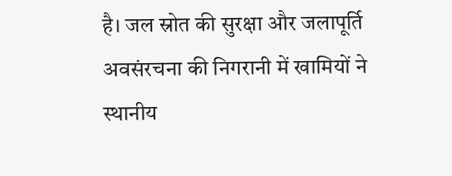है। जल स्रोत की सुरक्षा और जलापूर्ति अवसंरचना की निगरानी में खामियों ने स्थानीय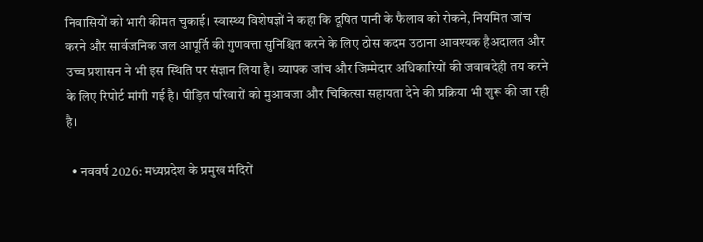निवासियों को भारी कीमत चुकाई। स्वास्थ्य विशेषज्ञों ने कहा कि दूषित पानी के फैलाव को रोकने, नियमित जांच करने और सार्वजनिक जल आपूर्ति की गुणवत्ता सुनिश्चित करने के लिए ठोस कदम उठाना आवश्यक हैअदालत और उच्च प्रशासन ने भी इस स्थिति पर संज्ञान लिया है। व्यापक जांच और जिम्मेदार अधिकारियों की जवाबदेही तय करने के लिए रिपोर्ट मांगी गई है। पीड़ित परिवारों को मुआवजा और चिकित्सा सहायता देने की प्रक्रिया भी शुरू की जा रही है।

  • नववर्ष 2026: मध्यप्रदेश के प्रमुख मंदिरों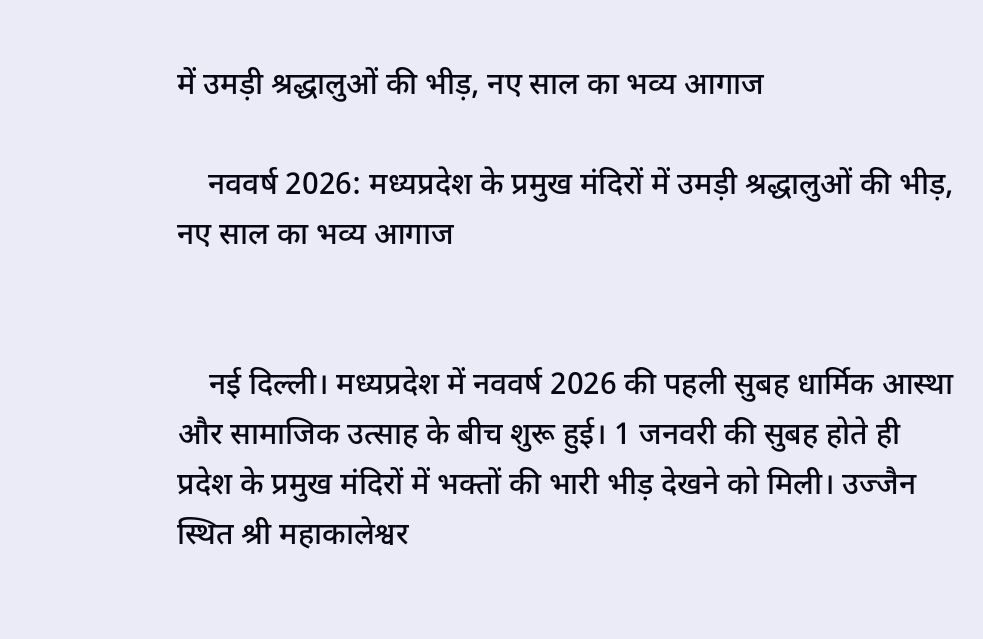में उमड़ी श्रद्धालुओं की भीड़, नए साल का भव्य आगाज

    नववर्ष 2026: मध्यप्रदेश के प्रमुख मंदिरों में उमड़ी श्रद्धालुओं की भीड़, नए साल का भव्य आगाज


    नई दिल्ली। मध्यप्रदेश में नववर्ष 2026 की पहली सुबह धार्मिक आस्था और सामाजिक उत्साह के बीच शुरू हुई। 1 जनवरी की सुबह होते ही प्रदेश के प्रमुख मंदिरों में भक्तों की भारी भीड़ देखने को मिली। उज्जैन स्थित श्री महाकालेश्वर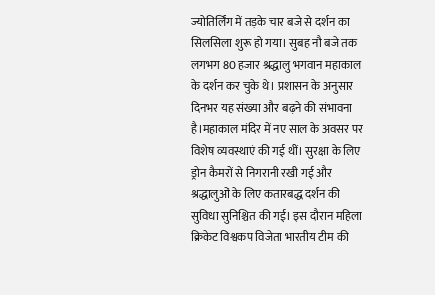ज्योतिर्लिंग में तड़के चार बजे से दर्शन का सिलसिला शुरू हो गया। सुबह नौ बजे तक लगभग 80 हजार श्रद्धालु भगवान महाकाल के दर्शन कर चुके थे। प्रशासन के अनुसार दिनभर यह संख्या और बढ़ने की संभावना है।महाकाल मंदिर में नए साल के अवसर पर विशेष व्यवस्थाएं की गई थीं। सुरक्षा के लिए ड्रोन कैमरों से निगरानी रखी गई और श्रद्धालुओं के लिए कतारबद्ध दर्शन की सुविधा सुनिश्चित की गई। इस दौरान महिला क्रिकेट विश्वकप विजेता भारतीय टीम की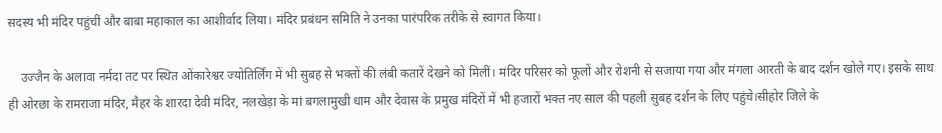सदस्य भी मंदिर पहुंचीं और बाबा महाकाल का आशीर्वाद लिया। मंदिर प्रबंधन समिति ने उनका पारंपरिक तरीके से स्वागत किया।

    उज्जैन के अलावा नर्मदा तट पर स्थित ओंकारेश्वर ज्योतिर्लिंग में भी सुबह से भक्तों की लंबी कतारें देखने को मिलीं। मंदिर परिसर को फूलों और रोशनी से सजाया गया और मंगला आरती के बाद दर्शन खोले गए। इसके साथ ही ओरछा के रामराजा मंदिर, मैहर के शारदा देवी मंदिर, नलखेड़ा के मां बगलामुखी धाम और देवास के प्रमुख मंदिरों में भी हजारों भक्त नए साल की पहली सुबह दर्शन के लिए पहुंचे।सीहोर जिले के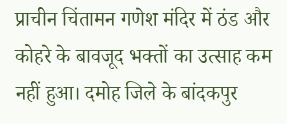प्राचीन चिंतामन गणेश मंदिर में ठंड और कोहरे के बावजूद भक्तों का उत्साह कम नहीं हुआ। दमोह जिले के बांदकपुर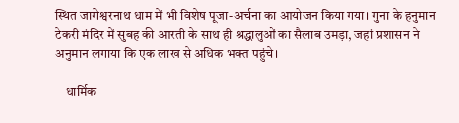स्थित जागेश्वरनाथ धाम में भी विशेष पूजा-अर्चना का आयोजन किया गया। गुना के हनुमान टेकरी मंदिर में सुबह की आरती के साथ ही श्रद्धालुओं का सैलाब उमड़ा, जहां प्रशासन ने अनुमान लगाया कि एक लाख से अधिक भक्त पहुंचे।

    धार्मिक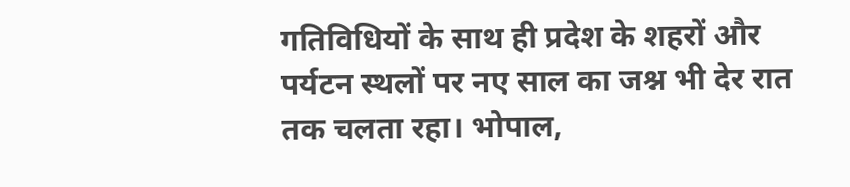गतिविधियों के साथ ही प्रदेश के शहरों और पर्यटन स्थलों पर नए साल का जश्न भी देर रात तक चलता रहा। भोपाल,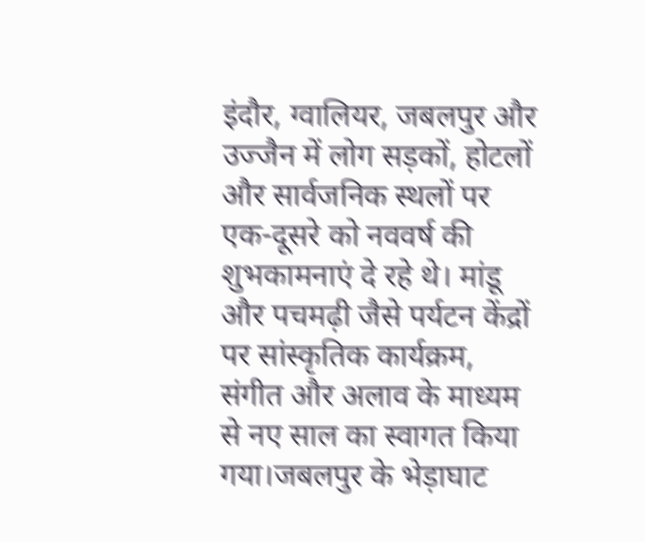इंदौर, ग्वालियर, जबलपुर और उज्जैन में लोग सड़कों, होटलों और सार्वजनिक स्थलों पर एक-दूसरे को नववर्ष की शुभकामनाएं दे रहे थे। मांडू और पचमढ़ी जैसे पर्यटन केंद्रों पर सांस्कृतिक कार्यक्रम, संगीत और अलाव के माध्यम से नए साल का स्वागत किया गया।जबलपुर के भेड़ाघाट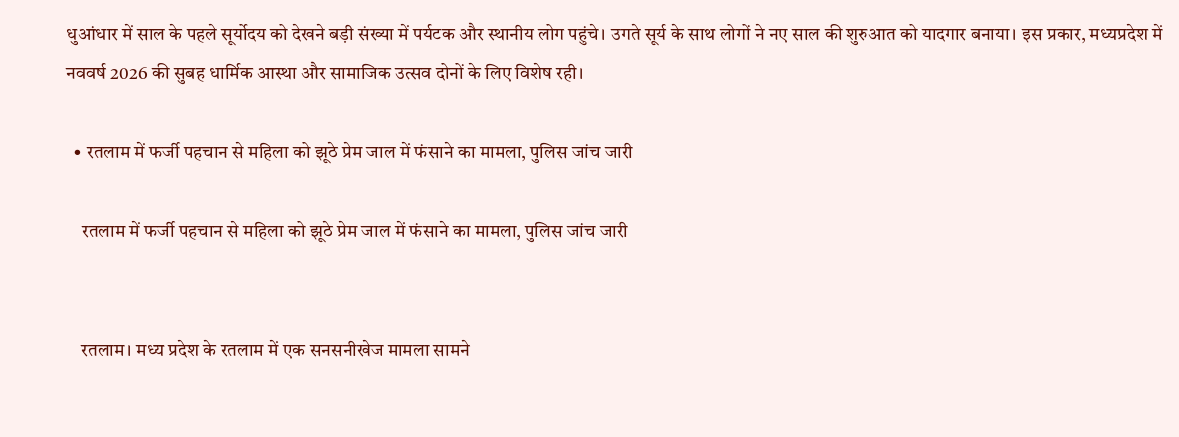धुआंधार में साल के पहले सूर्योदय को देखने बड़ी संख्या में पर्यटक और स्थानीय लोग पहुंचे। उगते सूर्य के साथ लोगों ने नए साल की शुरुआत को यादगार बनाया। इस प्रकार, मध्यप्रदेश में नववर्ष 2026 की सुबह धार्मिक आस्था और सामाजिक उत्सव दोनों के लिए विशेष रही।

  • रतलाम में फर्जी पहचान से महिला को झूठे प्रेम जाल में फंसाने का मामला, पुलिस जांच जारी

    रतलाम में फर्जी पहचान से महिला को झूठे प्रेम जाल में फंसाने का मामला, पुलिस जांच जारी


    रतलाम। मध्य प्रदेश के रतलाम में एक सनसनीखेज मामला सामने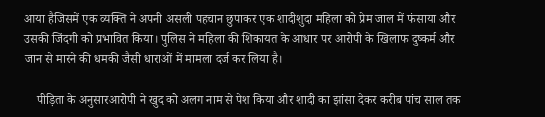आया हैजिसमें एक व्यक्ति ने अपनी असली पहचान छुपाकर एक शादीशुदा महिला को प्रेम जाल में फंसाया और उसकी जिंदगी को प्रभावित किया। पुलिस ने महिला की शिकायत के आधार पर आरोपी के खिलाफ दुष्कर्म और जान से मारने की धमकी जैसी धाराओं में मामला दर्ज कर लिया है।

    पीड़िता के अनुसारआरोपी ने खुद को अलग नाम से पेश किया और शादी का झांसा देकर करीब पांच साल तक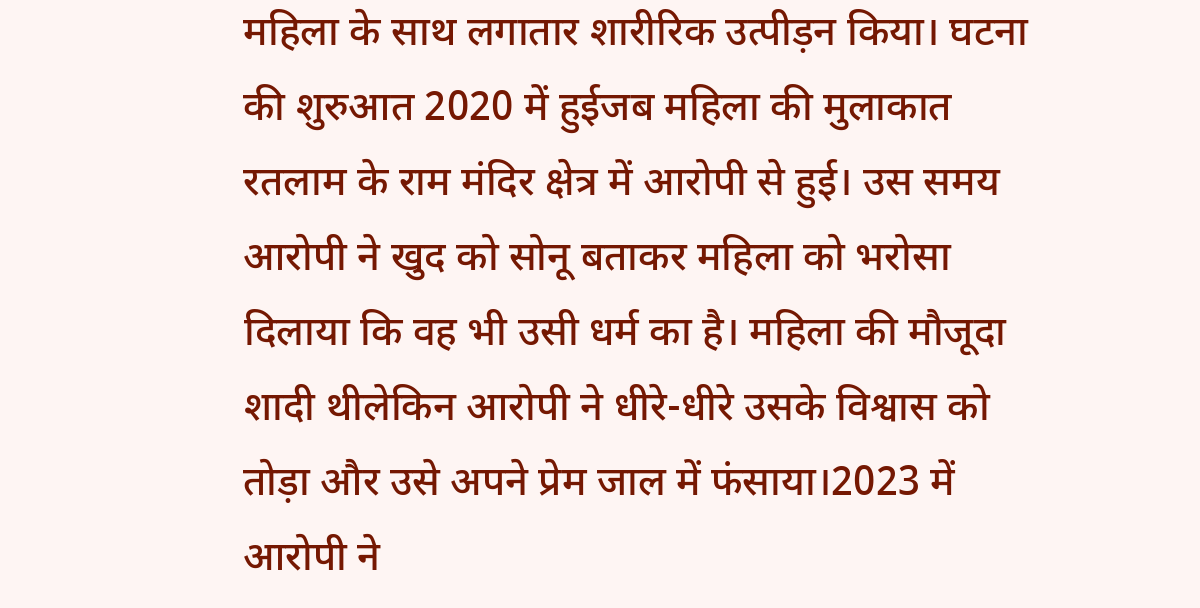महिला के साथ लगातार शारीरिक उत्पीड़न किया। घटना की शुरुआत 2020 में हुईजब महिला की मुलाकात रतलाम के राम मंदिर क्षेत्र में आरोपी से हुई। उस समय आरोपी ने खुद को सोनू बताकर महिला को भरोसा दिलाया कि वह भी उसी धर्म का है। महिला की मौजूदा शादी थीलेकिन आरोपी ने धीरे-धीरे उसके विश्वास को तोड़ा और उसे अपने प्रेम जाल में फंसाया।2023 में आरोपी ने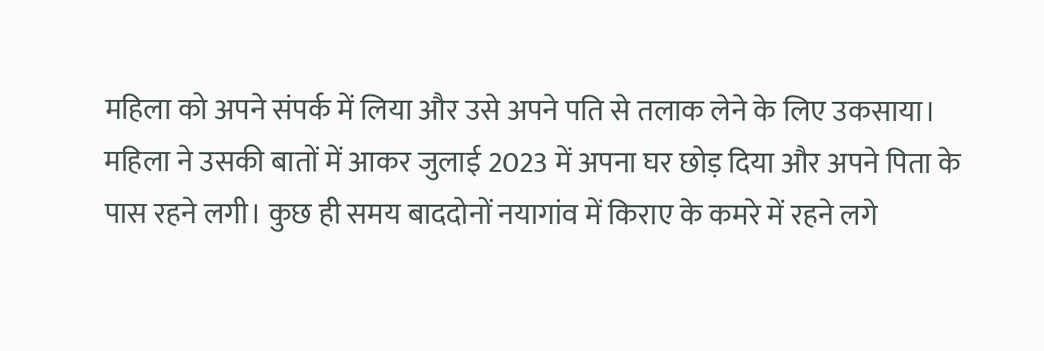महिला को अपने संपर्क में लिया और उसे अपने पति से तलाक लेने के लिए उकसाया। महिला ने उसकी बातों में आकर जुलाई 2023 में अपना घर छोड़ दिया और अपने पिता के पास रहने लगी। कुछ ही समय बाददोनों नयागांव में किराए के कमरे में रहने लगे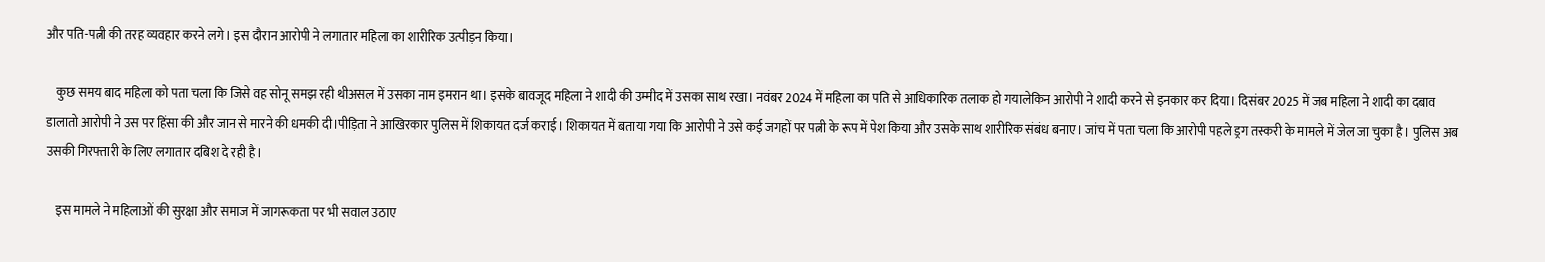और पति-पत्नी की तरह व्यवहार करने लगे। इस दौरान आरोपी ने लगातार महिला का शारीरिक उत्पीड़न किया।

    कुछ समय बाद महिला को पता चला कि जिसे वह सोनू समझ रही थीअसल में उसका नाम इमरान था। इसके बावजूद महिला ने शादी की उम्मीद में उसका साथ रखा। नवंबर 2024 में महिला का पति से आधिकारिक तलाक हो गयालेकिन आरोपी ने शादी करने से इनकार कर दिया। दिसंबर 2025 में जब महिला ने शादी का दबाव डालातो आरोपी ने उस पर हिंसा की और जान से मारने की धमकी दी।पीड़िता ने आखिरकार पुलिस में शिकायत दर्ज कराई। शिकायत में बताया गया कि आरोपी ने उसे कई जगहों पर पत्नी के रूप में पेश किया और उसके साथ शारीरिक संबंध बनाए। जांच में पता चला कि आरोपी पहले ड्रग तस्करी के मामले में जेल जा चुका है। पुलिस अब उसकी गिरफ्तारी के लिए लगातार दबिश दे रही है।

    इस मामले ने महिलाओं की सुरक्षा और समाज में जागरूकता पर भी सवाल उठाए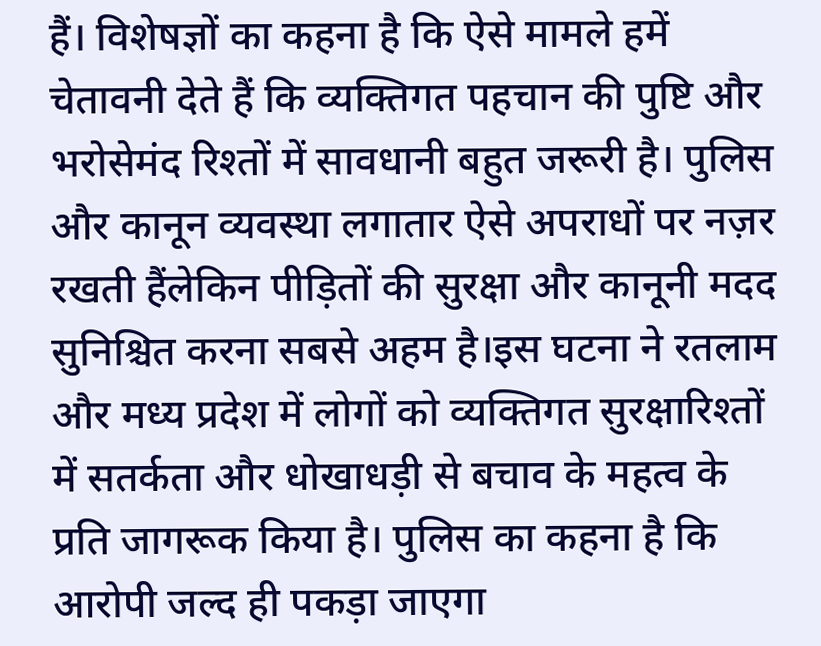हैं। विशेषज्ञों का कहना है कि ऐसे मामले हमें चेतावनी देते हैं कि व्यक्तिगत पहचान की पुष्टि और भरोसेमंद रिश्तों में सावधानी बहुत जरूरी है। पुलिस और कानून व्यवस्था लगातार ऐसे अपराधों पर नज़र रखती हैंलेकिन पीड़ितों की सुरक्षा और कानूनी मदद सुनिश्चित करना सबसे अहम है।इस घटना ने रतलाम और मध्य प्रदेश में लोगों को व्यक्तिगत सुरक्षारिश्तों में सतर्कता और धोखाधड़ी से बचाव के महत्व के प्रति जागरूक किया है। पुलिस का कहना है कि आरोपी जल्द ही पकड़ा जाएगा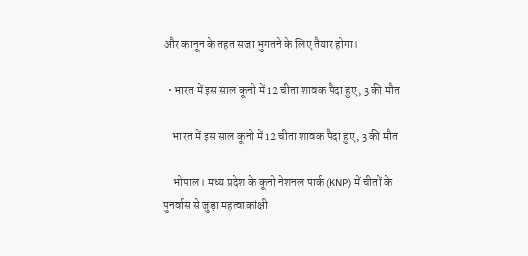और कानून के तहत सजा भुगतने के लिए तैयार होगा।

  • भारत में इस साल कूनो में 12 चीता शावक पैदा हुए, 3 की मौत

    भारत में इस साल कूनो में 12 चीता शावक पैदा हुए, 3 की मौत

    भोपाल। मध्य प्रदेश के कूनो नेशनल पार्क (KNP) में चीतों के पुनर्वास से जुड़ा महत्वाकांक्षी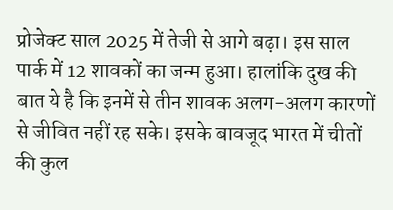प्रोजेक्ट साल 2025 में तेजी से आगे बढ़ा। इस साल पार्क में 12 शावकों का जन्म हुआ। हालांकि दुख की बात ये है कि इनमें से तीन शावक अलग-अलग कारणों से जीवित नहीं रह सके। इसके बावजूद भारत में चीतों की कुल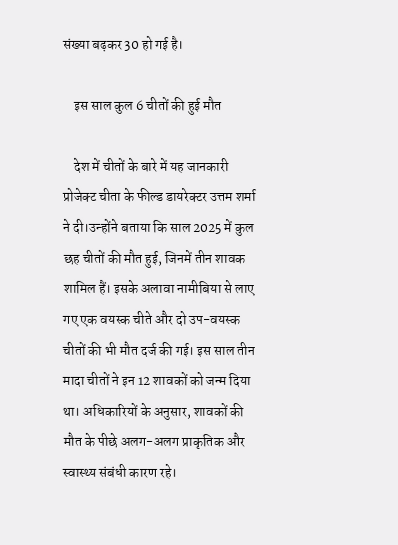संख्या बढ़कर 30 हो गई है।

    इस साल कुल 6 चीतों की हुई मौत

    देश में चीतों के बारे में यह जानकारी प्रोजेक्ट चीता के फील्ड डायरेक्टर उत्तम शर्मा ने दी।उन्होंने बताया कि साल 2025 में कुल छह चीतों की मौत हुई, जिनमें तीन शावक शामिल हैं। इसके अलावा नामीबिया से लाए गए एक वयस्क चीते और दो उप-वयस्क चीतों की भी मौत दर्ज की गई। इस साल तीन मादा चीतों ने इन 12 शावकों को जन्म दिया था। अधिकारियों के अनुसार, शावकों की मौत के पीछे अलग-अलग प्राकृतिक और स्वास्थ्य संबंधी कारण रहे।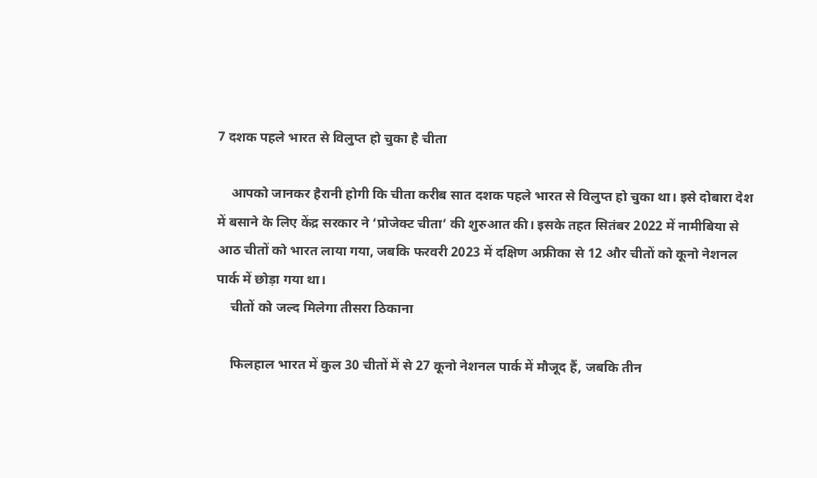7 दशक पहले भारत से विलुप्त हो चुका है चीता

    आपको जानकर हैरानी होगी कि चीता करीब सात दशक पहले भारत से विलुप्त हो चुका था। इसे दोबारा देश में बसाने के लिए केंद्र सरकार ने ‘प्रोजेक्ट चीता’ की शुरुआत की। इसके तहत सितंबर 2022 में नामीबिया से आठ चीतों को भारत लाया गया, जबकि फरवरी 2023 में दक्षिण अफ्रीका से 12 और चीतों को कूनो नेशनल पार्क में छोड़ा गया था।
    चीतों को जल्द मिलेगा तीसरा ठिकाना

    फिलहाल भारत में कुल 30 चीतों में से 27 कूनो नेशनल पार्क में मौजूद हैं, जबकि तीन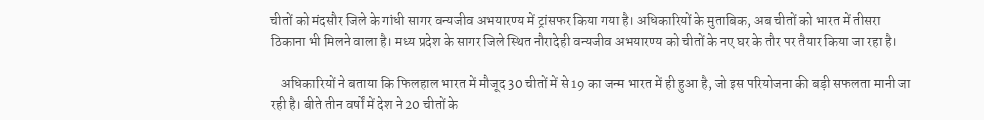चीतों को मंदसौर जिले के गांधी सागर वन्यजीव अभयारण्य में ट्रांसफर किया गया है। अधिकारियों के मुताबिक, अब चीतों को भारत में तीसरा ठिकाना भी मिलने वाला है। मध्य प्रदेश के सागर जिले स्थित नौरादेही वन्यजीव अभयारण्य को चीतों के नए घर के तौर पर तैयार किया जा रहा है।

    अधिकारियों ने बताया कि फिलहाल भारत में मौजूद 30 चीतों में से 19 का जन्म भारत में ही हुआ है, जो इस परियोजना की बड़ी सफलता मानी जा रही है। बीते तीन वर्षों में देश ने 20 चीतों के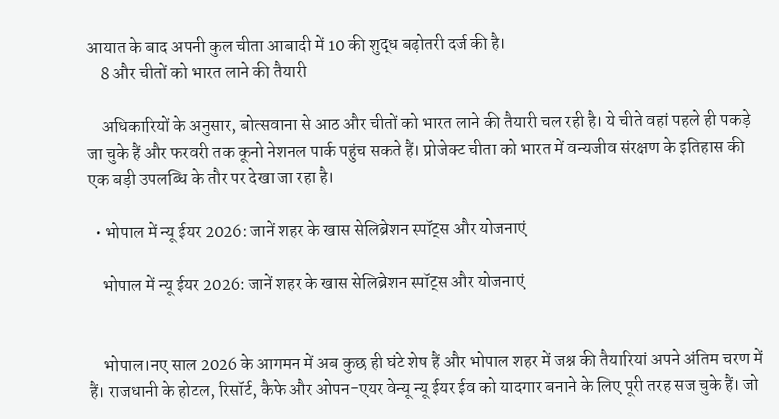आयात के बाद अपनी कुल चीता आबादी में 10 की शुद्ध बढ़ोतरी दर्ज की है।
    8 और चीतों को भारत लाने की तैयारी

    अधिकारियों के अनुसार, बोत्सवाना से आठ और चीतों को भारत लाने की तैयारी चल रही है। ये चीते वहां पहले ही पकड़े जा चुके हैं और फरवरी तक कूनो नेशनल पार्क पहुंच सकते हैं। प्रोजेक्ट चीता को भारत में वन्यजीव संरक्षण के इतिहास की एक बड़ी उपलब्धि के तौर पर देखा जा रहा है।

  • भोपाल में न्यू ईयर 2026: जानें शहर के खास सेलिब्रेशन स्पॉट्स और योजनाएं

    भोपाल में न्यू ईयर 2026: जानें शहर के खास सेलिब्रेशन स्पॉट्स और योजनाएं


    भोपाल।नए साल 2026 के आगमन में अब कुछ ही घंटे शेष हैं और भोपाल शहर में जश्न की तैयारियां अपने अंतिम चरण में हैं। राजधानी के होटल, रिसॉर्ट, कैफे और ओपन-एयर वेन्यू न्यू ईयर ईव को यादगार बनाने के लिए पूरी तरह सज चुके हैं। जो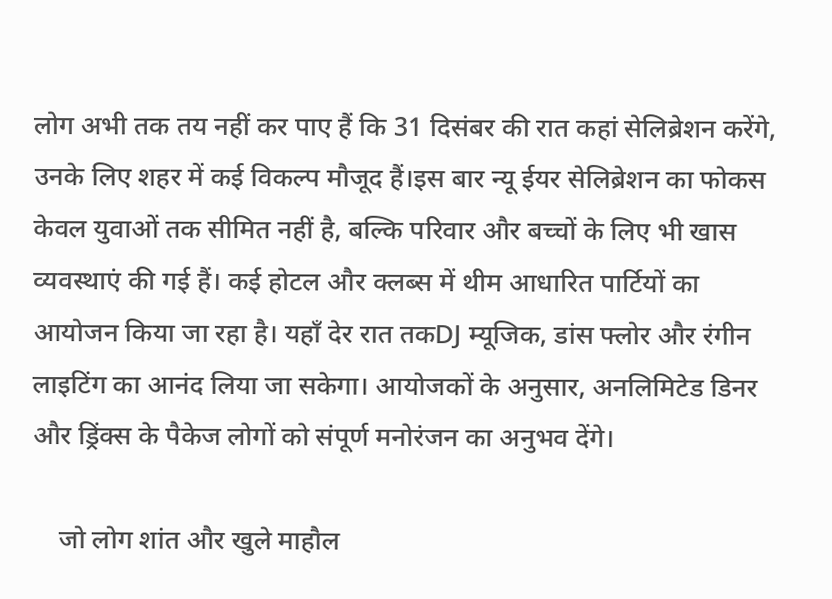लोग अभी तक तय नहीं कर पाए हैं कि 31 दिसंबर की रात कहां सेलिब्रेशन करेंगे, उनके लिए शहर में कई विकल्प मौजूद हैं।इस बार न्यू ईयर सेलिब्रेशन का फोकस केवल युवाओं तक सीमित नहीं है, बल्कि परिवार और बच्चों के लिए भी खास व्यवस्थाएं की गई हैं। कई होटल और क्लब्स में थीम आधारित पार्टियों का आयोजन किया जा रहा है। यहाँ देर रात तकDJ म्यूजिक, डांस फ्लोर और रंगीन लाइटिंग का आनंद लिया जा सकेगा। आयोजकों के अनुसार, अनलिमिटेड डिनर और ड्रिंक्स के पैकेज लोगों को संपूर्ण मनोरंजन का अनुभव देंगे।

    जो लोग शांत और खुले माहौल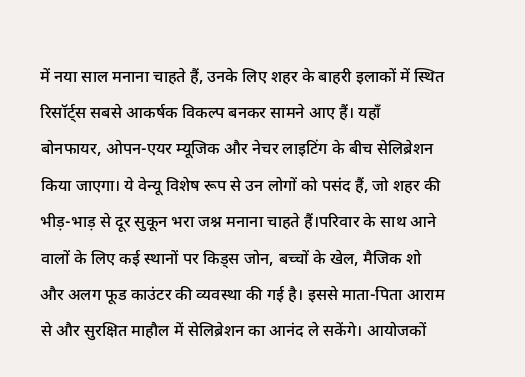में नया साल मनाना चाहते हैं, उनके लिए शहर के बाहरी इलाकों में स्थित रिसॉर्ट्स सबसे आकर्षक विकल्प बनकर सामने आए हैं। यहाँ बोनफायर, ओपन-एयर म्यूजिक और नेचर लाइटिंग के बीच सेलिब्रेशन किया जाएगा। ये वेन्यू विशेष रूप से उन लोगों को पसंद हैं, जो शहर की भीड़-भाड़ से दूर सुकून भरा जश्न मनाना चाहते हैं।परिवार के साथ आने वालों के लिए कई स्थानों पर किड्स जोन, बच्चों के खेल, मैजिक शो और अलग फूड काउंटर की व्यवस्था की गई है। इससे माता-पिता आराम से और सुरक्षित माहौल में सेलिब्रेशन का आनंद ले सकेंगे। आयोजकों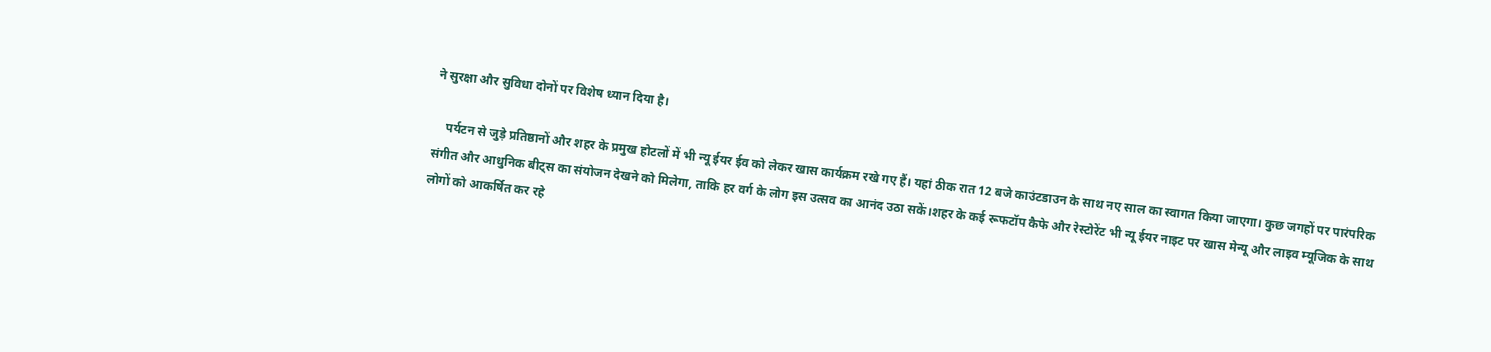ने सुरक्षा और सुविधा दोनों पर विशेष ध्यान दिया है।

    पर्यटन से जुड़े प्रतिष्ठानों और शहर के प्रमुख होटलों में भी न्यू ईयर ईव को लेकर खास कार्यक्रम रखे गए हैं। यहां ठीक रात 12 बजे काउंटडाउन के साथ नए साल का स्वागत किया जाएगा। कुछ जगहों पर पारंपरिक संगीत और आधुनिक बीट्स का संयोजन देखने को मिलेगा, ताकि हर वर्ग के लोग इस उत्सव का आनंद उठा सकें।शहर के कई रूफटॉप कैफे और रेस्टोरेंट भी न्यू ईयर नाइट पर खास मेन्यू और लाइव म्यूजिक के साथ लोगों को आकर्षित कर रहे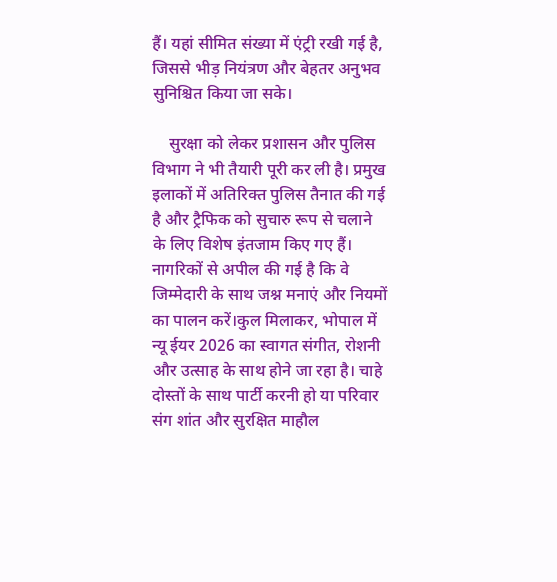हैं। यहां सीमित संख्या में एंट्री रखी गई है, जिससे भीड़ नियंत्रण और बेहतर अनुभव सुनिश्चित किया जा सके।

    सुरक्षा को लेकर प्रशासन और पुलिस विभाग ने भी तैयारी पूरी कर ली है। प्रमुख इलाकों में अतिरिक्त पुलिस तैनात की गई है और ट्रैफिक को सुचारु रूप से चलाने के लिए विशेष इंतजाम किए गए हैं। नागरिकों से अपील की गई है कि वे जिम्मेदारी के साथ जश्न मनाएं और नियमों का पालन करें।कुल मिलाकर, भोपाल में न्यू ईयर 2026 का स्वागत संगीत, रोशनी और उत्साह के साथ होने जा रहा है। चाहे दोस्तों के साथ पार्टी करनी हो या परिवार संग शांत और सुरक्षित माहौल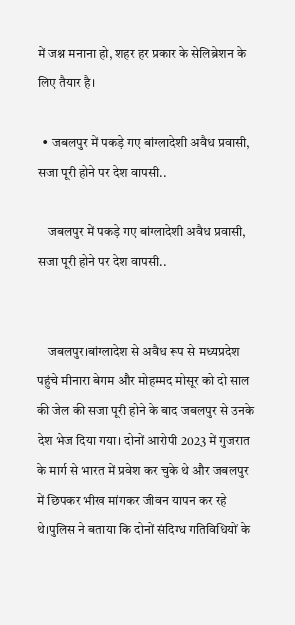में जश्न मनाना हो, शहर हर प्रकार के सेलिब्रेशन के लिए तैयार है।

  • जबलपुर में पकड़े गए बांग्लादेशी अवैध प्रवासी, सजा पूरी होने पर देश वापसी..

    जबलपुर में पकड़े गए बांग्लादेशी अवैध प्रवासी, सजा पूरी होने पर देश वापसी..


    जबलपुर।बांग्लादेश से अवैध रूप से मध्यप्रदेश पहुंचे मीनारा बेगम और मोहम्मद मोसूर को दो साल की जेल की सजा पूरी होने के बाद जबलपुर से उनके देश भेज दिया गया। दोनों आरोपी 2023 में गुजरात के मार्ग से भारत में प्रवेश कर चुके थे और जबलपुर में छिपकर भीख मांगकर जीवन यापन कर रहे थे।पुलिस ने बताया कि दोनों संदिग्ध गतिविधियों के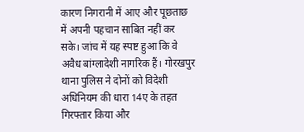कारण निगरानी में आए और पूछताछ में अपनी पहचान साबित नहीं कर सके। जांच में यह स्पष्ट हुआ कि वे अवैध बांग्लादेशी नागरिक हैं। गोरखपुर थाना पुलिस ने दोनों को विदेशी अधिनियम की धारा 14ए के तहत गिरफ्तार किया और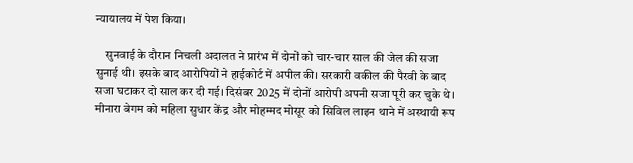न्यायालय में पेश किया।

    सुनवाई के दौरान निचली अदालत ने प्रारंभ में दोनों को चार-चार साल की जेल की सजा सुनाई थी। इसके बाद आरोपियों ने हाईकोर्ट में अपील की। सरकारी वकील की पैरवी के बाद सजा घटाकर दो साल कर दी गई। दिसंबर 2025 में दोनों आरोपी अपनी सजा पूरी कर चुके थे। मीनारा बेगम को महिला सुधार केंद्र और मोहम्मद मोसूर को सिविल लाइन थाने में अस्थायी रूप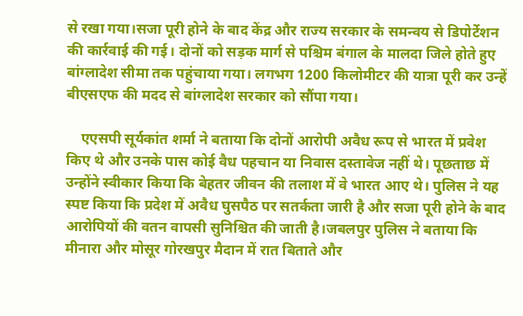से रखा गया।सजा पूरी होने के बाद केंद्र और राज्य सरकार के समन्वय से डिपोर्टेशन की कार्रवाई की गई। दोनों को सड़क मार्ग से पश्चिम बंगाल के मालदा जिले होते हुए बांग्लादेश सीमा तक पहुंचाया गया। लगभग 1200 किलोमीटर की यात्रा पूरी कर उन्हें बीएसएफ की मदद से बांग्लादेश सरकार को सौंपा गया।

    एएसपी सूर्यकांत शर्मा ने बताया कि दोनों आरोपी अवैध रूप से भारत में प्रवेश किए थे और उनके पास कोई वैध पहचान या निवास दस्तावेज नहीं थे। पूछताछ में उन्होंने स्वीकार किया कि बेहतर जीवन की तलाश में वे भारत आए थे। पुलिस ने यह स्पष्ट किया कि प्रदेश में अवैध घुसपैठ पर सतर्कता जारी है और सजा पूरी होने के बाद आरोपियों की वतन वापसी सुनिश्चित की जाती है।जबलपुर पुलिस ने बताया कि मीनारा और मोसूर गोरखपुर मैदान में रात बिताते और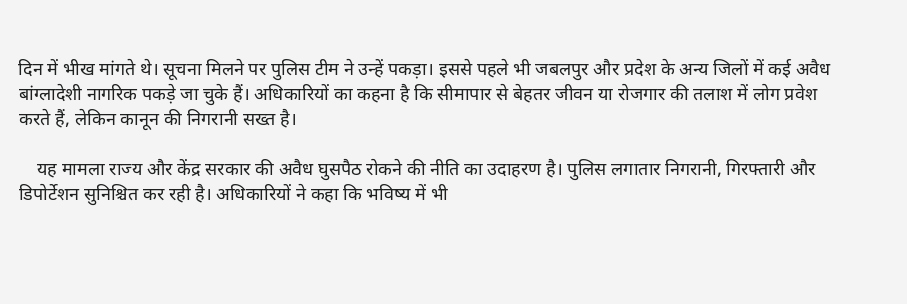दिन में भीख मांगते थे। सूचना मिलने पर पुलिस टीम ने उन्हें पकड़ा। इससे पहले भी जबलपुर और प्रदेश के अन्य जिलों में कई अवैध बांग्लादेशी नागरिक पकड़े जा चुके हैं। अधिकारियों का कहना है कि सीमापार से बेहतर जीवन या रोजगार की तलाश में लोग प्रवेश करते हैं, लेकिन कानून की निगरानी सख्त है।

    यह मामला राज्य और केंद्र सरकार की अवैध घुसपैठ रोकने की नीति का उदाहरण है। पुलिस लगातार निगरानी, गिरफ्तारी और डिपोर्टेशन सुनिश्चित कर रही है। अधिकारियों ने कहा कि भविष्य में भी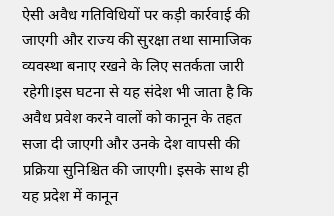ऐसी अवैध गतिविधियों पर कड़ी कार्रवाई की जाएगी और राज्य की सुरक्षा तथा सामाजिक व्यवस्था बनाए रखने के लिए सतर्कता जारी रहेगी।इस घटना से यह संदेश भी जाता है कि अवैध प्रवेश करने वालों को कानून के तहत सजा दी जाएगी और उनके देश वापसी की प्रक्रिया सुनिश्चित की जाएगी। इसके साथ ही यह प्रदेश में कानून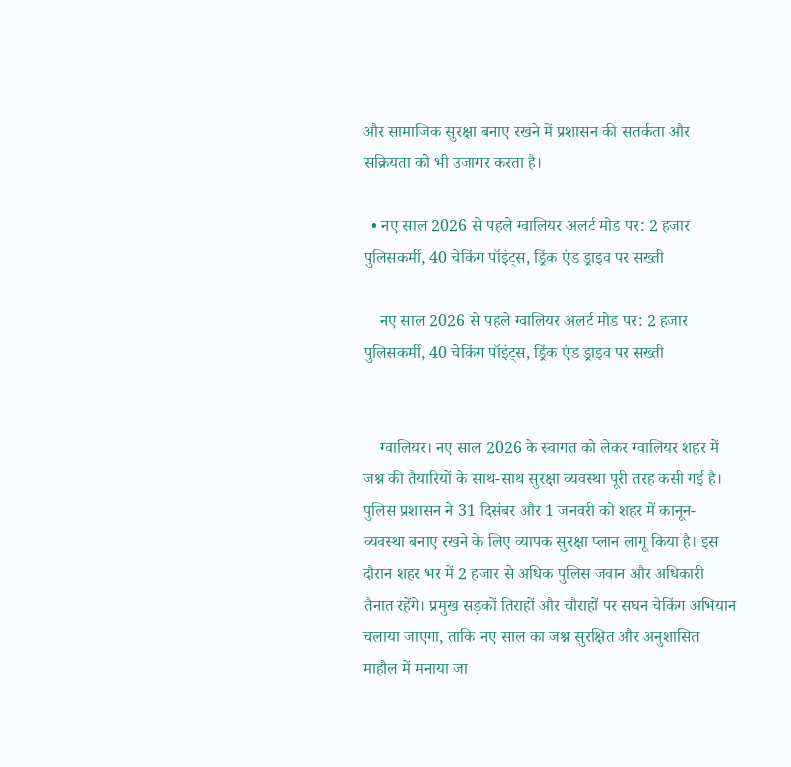और सामाजिक सुरक्षा बनाए रखने में प्रशासन की सतर्कता और सक्रियता को भी उजागर करता है।

  • नए साल 2026 से पहले ग्वालियर अलर्ट मोड पर: 2 हजार पुलिसकर्मी, 40 चेकिंग पॉइंट्स, ड्रिंक एंड ड्राइव पर सख्ती

    नए साल 2026 से पहले ग्वालियर अलर्ट मोड पर: 2 हजार पुलिसकर्मी, 40 चेकिंग पॉइंट्स, ड्रिंक एंड ड्राइव पर सख्ती


    ग्वालियर। नए साल 2026 के स्वागत को लेकर ग्वालियर शहर में जश्न की तैयारियों के साथ-साथ सुरक्षा व्यवस्था पूरी तरह कसी गई है। पुलिस प्रशासन ने 31 दिसंबर और 1 जनवरी को शहर में कानून-व्यवस्था बनाए रखने के लिए व्यापक सुरक्षा प्लान लागू किया है। इस दौरान शहर भर में 2 हजार से अधिक पुलिस जवान और अधिकारी तैनात रहेंगे। प्रमुख सड़कों तिराहों और चौराहों पर सघन चेकिंग अभियान चलाया जाएगा, ताकि नए साल का जश्न सुरक्षित और अनुशासित माहौल में मनाया जा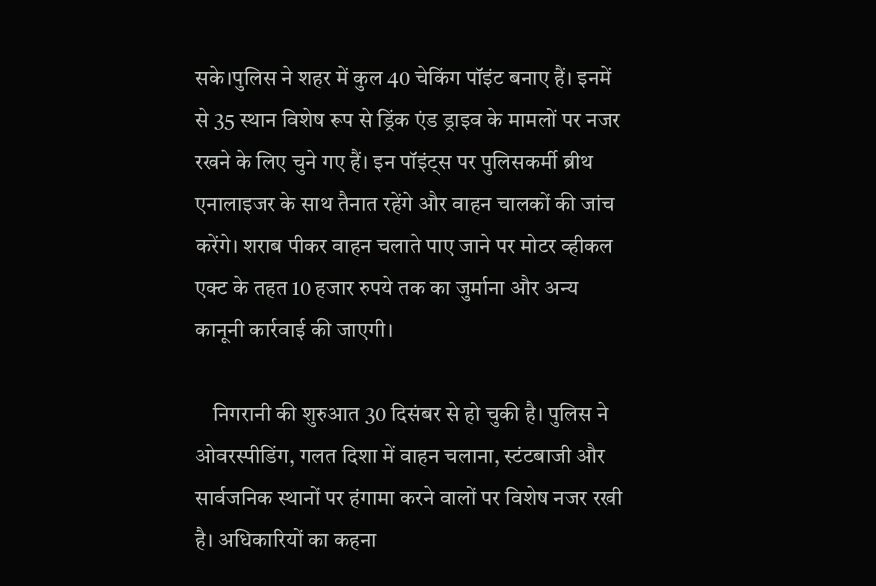सके।पुलिस ने शहर में कुल 40 चेकिंग पॉइंट बनाए हैं। इनमें से 35 स्थान विशेष रूप से ड्रिंक एंड ड्राइव के मामलों पर नजर रखने के लिए चुने गए हैं। इन पॉइंट्स पर पुलिसकर्मी ब्रीथ एनालाइजर के साथ तैनात रहेंगे और वाहन चालकों की जांच करेंगे। शराब पीकर वाहन चलाते पाए जाने पर मोटर व्हीकल एक्ट के तहत 10 हजार रुपये तक का जुर्माना और अन्य कानूनी कार्रवाई की जाएगी।

    निगरानी की शुरुआत 30 दिसंबर से हो चुकी है। पुलिस ने ओवरस्पीडिंग, गलत दिशा में वाहन चलाना, स्टंटबाजी और सार्वजनिक स्थानों पर हंगामा करने वालों पर विशेष नजर रखी है। अधिकारियों का कहना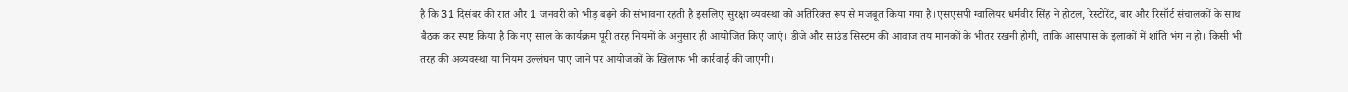है कि 31 दिसंबर की रात और 1 जनवरी को भीड़ बढ़ने की संभावना रहती है इसलिए सुरक्षा व्यवस्था को अतिरिक्त रूप से मजबूत किया गया है।एसएसपी ग्वालियर धर्मवीर सिंह ने होटल, रेस्टोरेंट, बार और रिसॉर्ट संचालकों के साथ बैठक कर स्पष्ट किया है कि नए साल के कार्यक्रम पूरी तरह नियमों के अनुसार ही आयोजित किए जाएं। डीजे और साउंड सिस्टम की आवाज तय मानकों के भीतर रखनी होगी, ताकि आसपास के इलाकों में शांति भंग न हो। किसी भी तरह की अव्यवस्था या नियम उल्लंघन पाए जाने पर आयोजकों के खिलाफ भी कार्रवाई की जाएगी।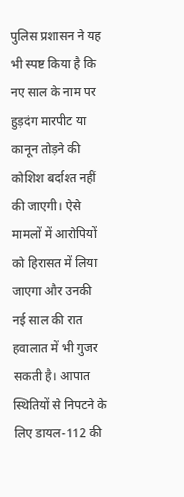पुलिस प्रशासन ने यह भी स्पष्ट किया है कि नए साल के नाम पर हुड़दंग मारपीट या कानून तोड़ने की कोशिश बर्दाश्त नहीं की जाएगी। ऐसे मामलों में आरोपियों को हिरासत में लिया जाएगा और उनकी नई साल की रात हवालात में भी गुजर सकती है। आपात स्थितियों से निपटने के लिए डायल-112 की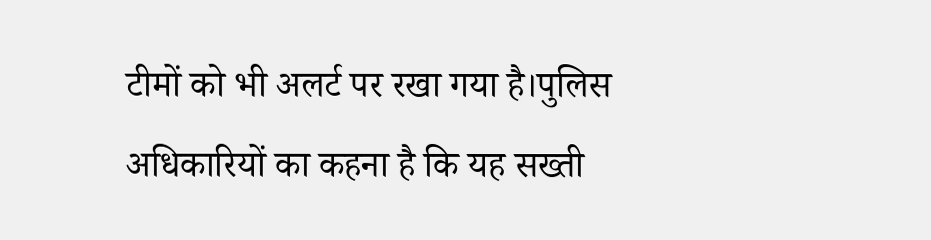टीमों को भी अलर्ट पर रखा गया है।पुलिस अधिकारियों का कहना है कि यह सख्ती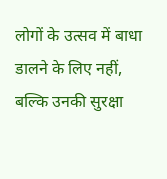लोगों के उत्सव में बाधा डालने के लिए नहीं, बल्कि उनकी सुरक्षा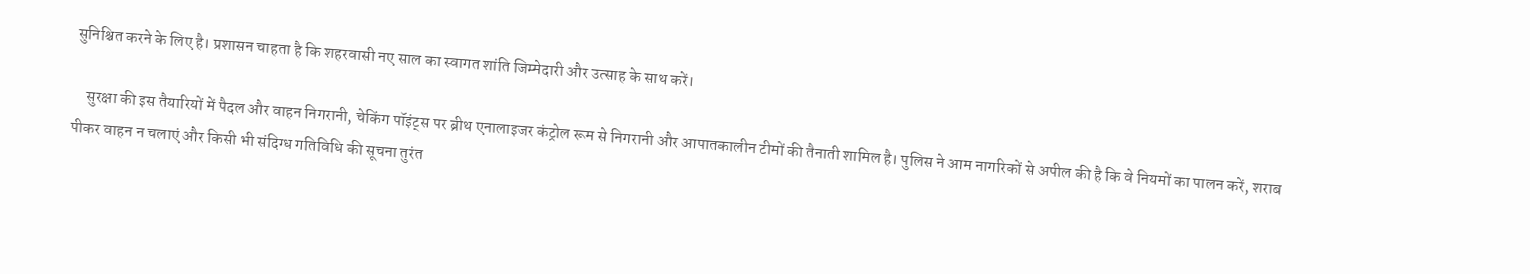सुनिश्चित करने के लिए है। प्रशासन चाहता है कि शहरवासी नए साल का स्वागत शांति जिम्मेदारी और उत्साह के साथ करें।

    सुरक्षा की इस तैयारियों में पैदल और वाहन निगरानी, चेकिंग पॉइंट्स पर ब्रीथ एनालाइजर कंट्रोल रूम से निगरानी और आपातकालीन टीमों की तैनाती शामिल है। पुलिस ने आम नागरिकों से अपील की है कि वे नियमों का पालन करें, शराब पीकर वाहन न चलाएं और किसी भी संदिग्ध गतिविधि की सूचना तुरंत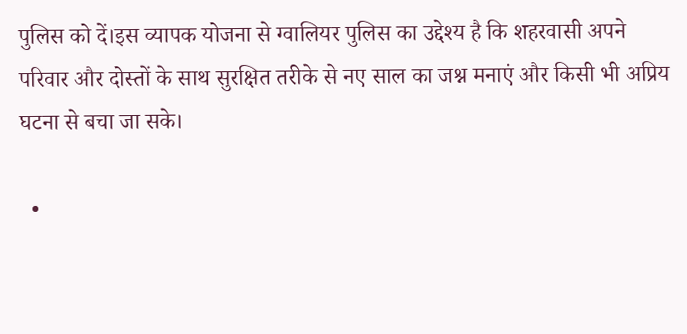पुलिस को दें।इस व्यापक योजना से ग्वालियर पुलिस का उद्देश्य है कि शहरवासी अपने परिवार और दोस्तों के साथ सुरक्षित तरीके से नए साल का जश्न मनाएं और किसी भी अप्रिय घटना से बचा जा सके।

  •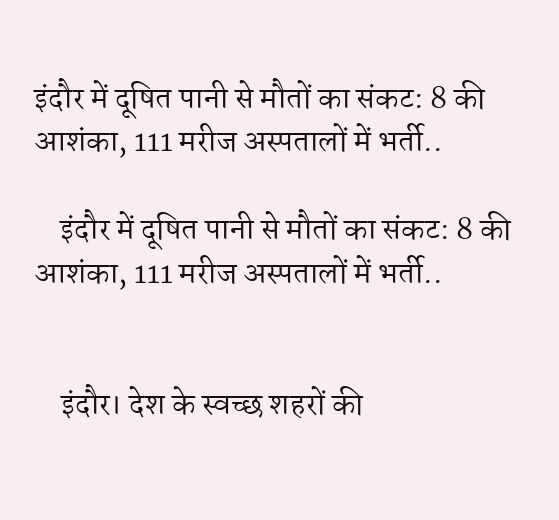इंदौर में दूषित पानी से मौतों का संकट: 8 की आशंका, 111 मरीज अस्पतालों में भर्ती..

    इंदौर में दूषित पानी से मौतों का संकट: 8 की आशंका, 111 मरीज अस्पतालों में भर्ती..


    इंदौर। देश के स्वच्छ शहरों की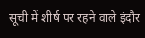सूची में शीर्ष पर रहने वाले इंदौर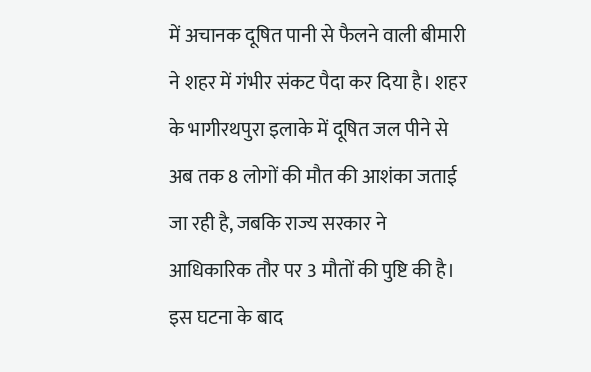में अचानक दूषित पानी से फैलने वाली बीमारी ने शहर में गंभीर संकट पैदा कर दिया है। शहर के भागीरथपुरा इलाके में दूषित जल पीने से अब तक 8 लोगों की मौत की आशंका जताई जा रही है, जबकि राज्य सरकार ने आधिकारिक तौर पर 3 मौतों की पुष्टि की है। इस घटना के बाद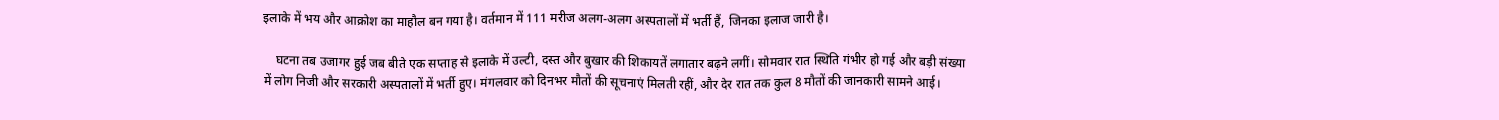इलाके में भय और आक्रोश का माहौल बन गया है। वर्तमान में 111 मरीज अलग-अलग अस्पतालों में भर्ती हैं, जिनका इलाज जारी है।

    घटना तब उजागर हुई जब बीते एक सप्ताह से इलाके में उल्टी, दस्त और बुखार की शिकायतें लगातार बढ़ने लगीं। सोमवार रात स्थिति गंभीर हो गई और बड़ी संख्या में लोग निजी और सरकारी अस्पतालों में भर्ती हुए। मंगलवार को दिनभर मौतों की सूचनाएं मिलती रहीं, और देर रात तक कुल 8 मौतों की जानकारी सामने आई।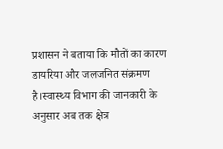प्रशासन ने बताया कि मौतों का कारण डायरिया और जलजनित संक्रमण है।स्वास्थ्य विभाग की जानकारी के अनुसार अब तक क्षेत्र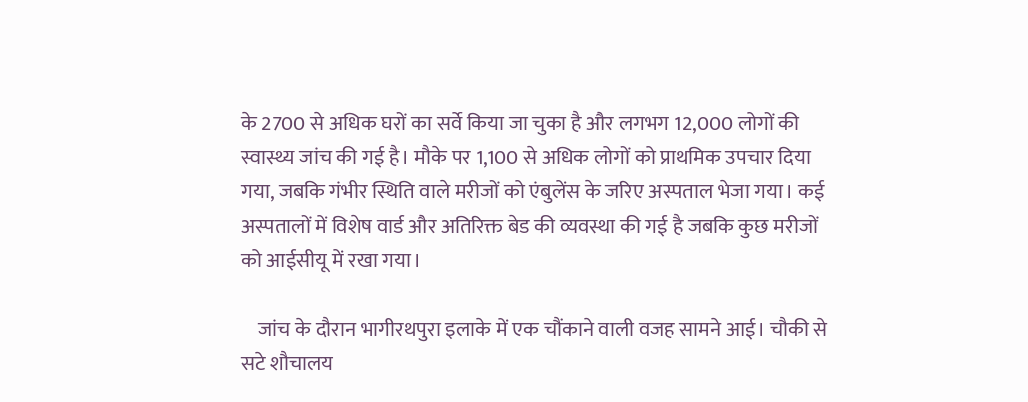के 2700 से अधिक घरों का सर्वे किया जा चुका है और लगभग 12,000 लोगों की स्वास्थ्य जांच की गई है। मौके पर 1,100 से अधिक लोगों को प्राथमिक उपचार दिया गया, जबकि गंभीर स्थिति वाले मरीजों को एंबुलेंस के जरिए अस्पताल भेजा गया। कई अस्पतालों में विशेष वार्ड और अतिरिक्त बेड की व्यवस्था की गई है जबकि कुछ मरीजों को आईसीयू में रखा गया।

    जांच के दौरान भागीरथपुरा इलाके में एक चौंकाने वाली वजह सामने आई। चौकी से सटे शौचालय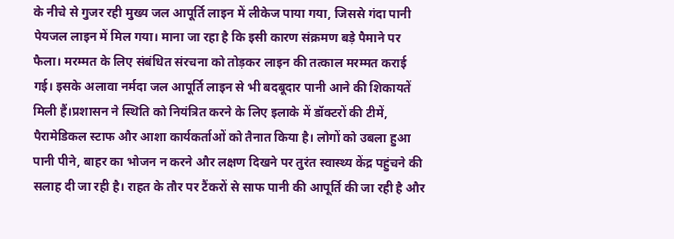के नीचे से गुजर रही मुख्य जल आपूर्ति लाइन में लीकेज पाया गया, जिससे गंदा पानी पेयजल लाइन में मिल गया। माना जा रहा है कि इसी कारण संक्रमण बड़े पैमाने पर फैला। मरम्मत के लिए संबंधित संरचना को तोड़कर लाइन की तत्काल मरम्मत कराई गई। इसके अलावा नर्मदा जल आपूर्ति लाइन से भी बदबूदार पानी आने की शिकायतें मिली हैं।प्रशासन ने स्थिति को नियंत्रित करने के लिए इलाके में डॉक्टरों की टीमें, पैरामेडिकल स्टाफ और आशा कार्यकर्ताओं को तैनात किया है। लोगों को उबला हुआ पानी पीने, बाहर का भोजन न करने और लक्षण दिखने पर तुरंत स्वास्थ्य केंद्र पहुंचने की सलाह दी जा रही है। राहत के तौर पर टैंकरों से साफ पानी की आपूर्ति की जा रही है और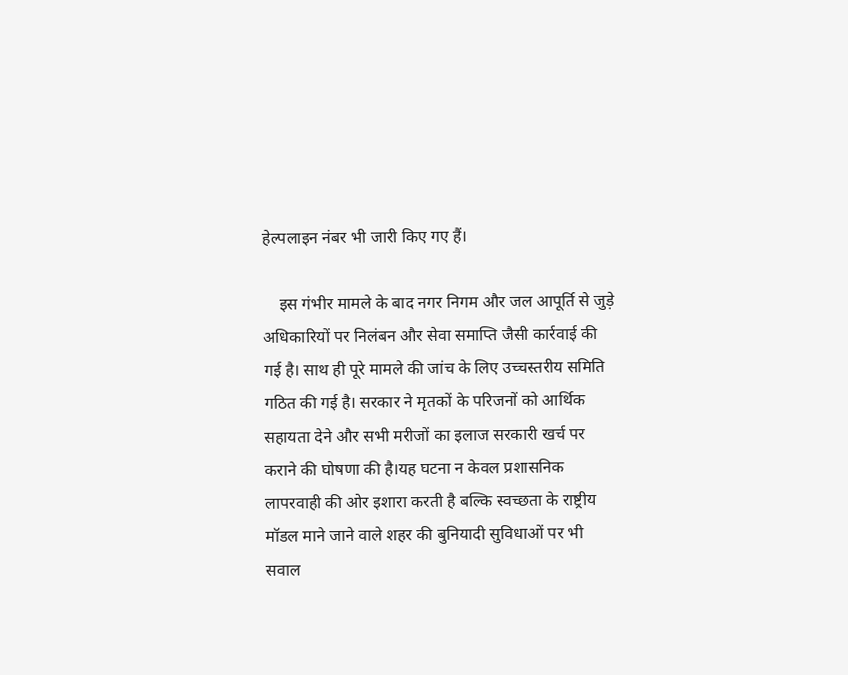हेल्पलाइन नंबर भी जारी किए गए हैं।

    इस गंभीर मामले के बाद नगर निगम और जल आपूर्ति से जुड़े अधिकारियों पर निलंबन और सेवा समाप्ति जैसी कार्रवाई की गई है। साथ ही पूरे मामले की जांच के लिए उच्चस्तरीय समिति गठित की गई है। सरकार ने मृतकों के परिजनों को आर्थिक सहायता देने और सभी मरीजों का इलाज सरकारी खर्च पर कराने की घोषणा की है।यह घटना न केवल प्रशासनिक लापरवाही की ओर इशारा करती है बल्कि स्वच्छता के राष्ट्रीय मॉडल माने जाने वाले शहर की बुनियादी सुविधाओं पर भी सवाल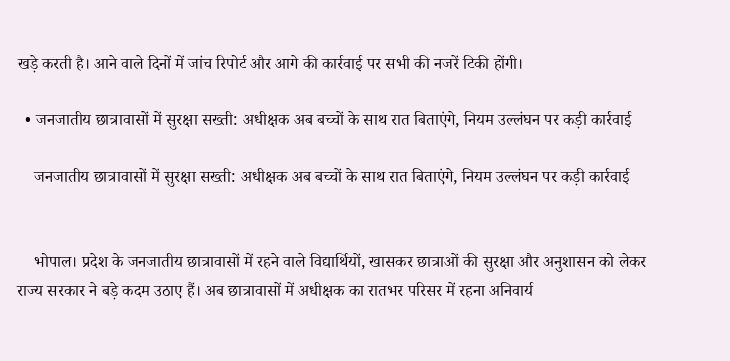खड़े करती है। आने वाले दिनों में जांच रिपोर्ट और आगे की कार्रवाई पर सभी की नजरें टिकी होंगी।

  • जनजातीय छात्रावासों में सुरक्षा सख्ती: अधीक्षक अब बच्चों के साथ रात बिताएंगे, नियम उल्लंघन पर कड़ी कार्रवाई

    जनजातीय छात्रावासों में सुरक्षा सख्ती: अधीक्षक अब बच्चों के साथ रात बिताएंगे, नियम उल्लंघन पर कड़ी कार्रवाई


    भोपाल। प्रदेश के जनजातीय छात्रावासों में रहने वाले विद्यार्थियों, खासकर छात्राओं की सुरक्षा और अनुशासन को लेकर राज्य सरकार ने बड़े कदम उठाए हैं। अब छात्रावासों में अधीक्षक का रातभर परिसर में रहना अनिवार्य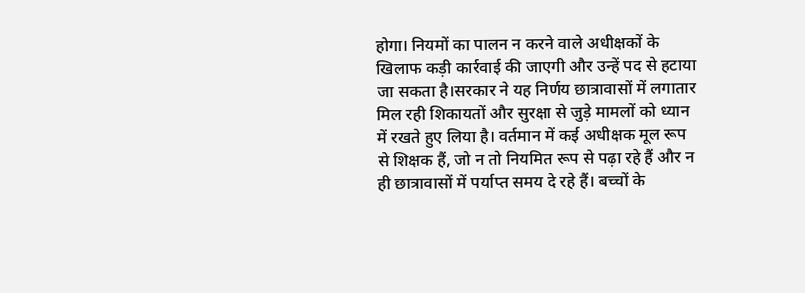होगा। नियमों का पालन न करने वाले अधीक्षकों के खिलाफ कड़ी कार्रवाई की जाएगी और उन्हें पद से हटाया जा सकता है।सरकार ने यह निर्णय छात्रावासों में लगातार मिल रही शिकायतों और सुरक्षा से जुड़े मामलों को ध्यान में रखते हुए लिया है। वर्तमान में कई अधीक्षक मूल रूप से शिक्षक हैं, जो न तो नियमित रूप से पढ़ा रहे हैं और न ही छात्रावासों में पर्याप्त समय दे रहे हैं। बच्चों के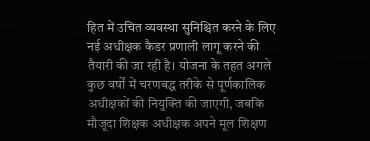हित में उचित व्यवस्था सुनिश्चित करने के लिए नई अधीक्षक कैडर प्रणाली लागू करने की तैयारी की जा रही है। योजना के तहत अगले कुछ वर्षों में चरणबद्ध तरीके से पूर्णकालिक अधीक्षकों की नियुक्ति की जाएगी, जबकि मौजूदा शिक्षक अधीक्षक अपने मूल शिक्षण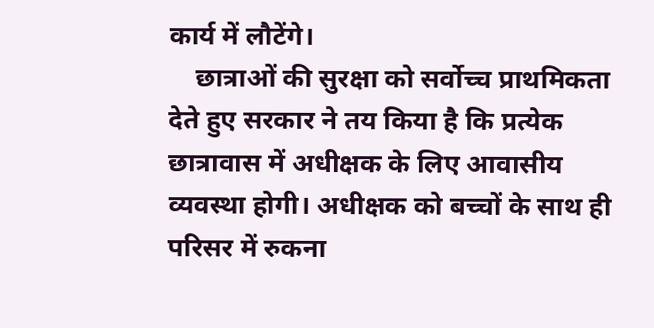कार्य में लौटेंगे।
    छात्राओं की सुरक्षा को सर्वोच्च प्राथमिकता देते हुए सरकार ने तय किया है कि प्रत्येक छात्रावास में अधीक्षक के लिए आवासीय व्यवस्था होगी। अधीक्षक को बच्चों के साथ ही परिसर में रुकना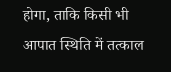होगा, ताकि किसी भी आपात स्थिति में तत्काल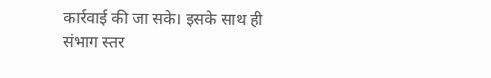कार्रवाई की जा सके। इसके साथ ही संभाग स्तर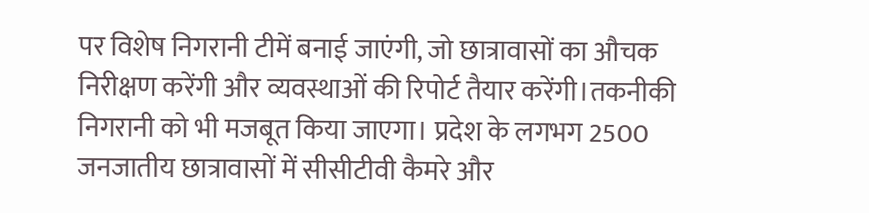पर विशेष निगरानी टीमें बनाई जाएंगी, जो छात्रावासों का औचक निरीक्षण करेंगी और व्यवस्थाओं की रिपोर्ट तैयार करेंगी।तकनीकी निगरानी को भी मजबूत किया जाएगा। प्रदेश के लगभग 2500 जनजातीय छात्रावासों में सीसीटीवी कैमरे और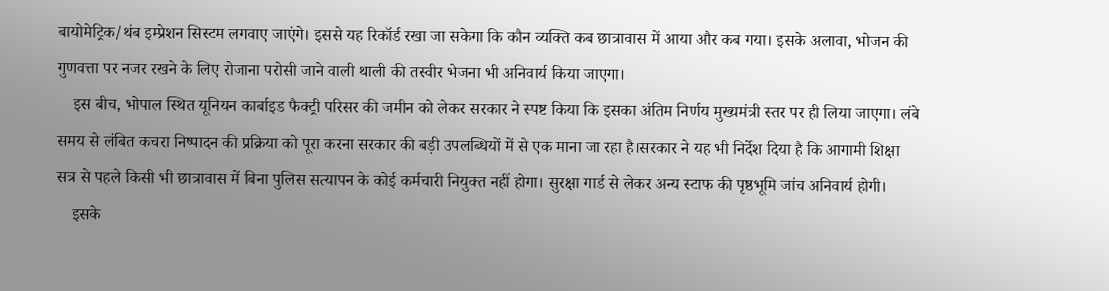बायोमेट्रिक/थंब इम्प्रेशन सिस्टम लगवाए जाएंगे। इससे यह रिकॉर्ड रखा जा सकेगा कि कौन व्यक्ति कब छात्रावास में आया और कब गया। इसके अलावा, भोजन की गुणवत्ता पर नजर रखने के लिए रोजाना परोसी जाने वाली थाली की तस्वीर भेजना भी अनिवार्य किया जाएगा।
    इस बीच, भोपाल स्थित यूनियन कार्बाइड फैक्ट्री परिसर की जमीन को लेकर सरकार ने स्पष्ट किया कि इसका अंतिम निर्णय मुख्यमंत्री स्तर पर ही लिया जाएगा। लंबे समय से लंबित कचरा निष्पादन की प्रक्रिया को पूरा करना सरकार की बड़ी उपलब्धियों में से एक माना जा रहा है।सरकार ने यह भी निर्देश दिया है कि आगामी शिक्षा सत्र से पहले किसी भी छात्रावास में बिना पुलिस सत्यापन के कोई कर्मचारी नियुक्त नहीं होगा। सुरक्षा गार्ड से लेकर अन्य स्टाफ की पृष्ठभूमि जांच अनिवार्य होगी।
    इसके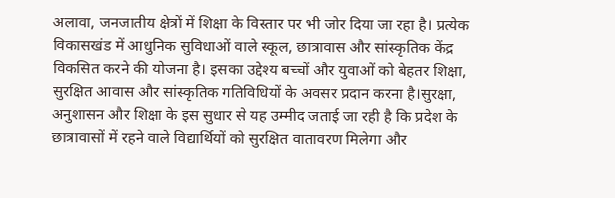अलावा, जनजातीय क्षेत्रों में शिक्षा के विस्तार पर भी जोर दिया जा रहा है। प्रत्येक विकासखंड में आधुनिक सुविधाओं वाले स्कूल, छात्रावास और सांस्कृतिक केंद्र विकसित करने की योजना है। इसका उद्देश्य बच्चों और युवाओं को बेहतर शिक्षा, सुरक्षित आवास और सांस्कृतिक गतिविधियों के अवसर प्रदान करना है।सुरक्षा, अनुशासन और शिक्षा के इस सुधार से यह उम्मीद जताई जा रही है कि प्रदेश के छात्रावासों में रहने वाले विद्यार्थियों को सुरक्षित वातावरण मिलेगा और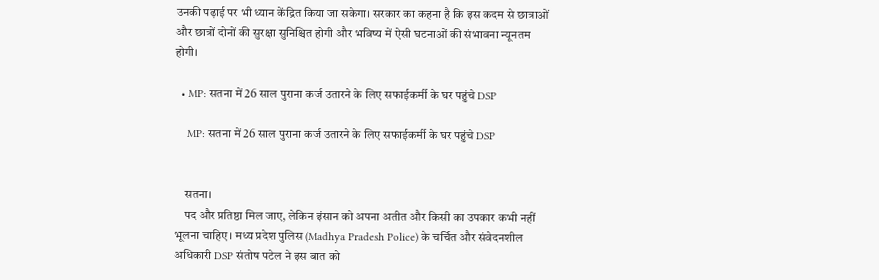उनकी पढ़ाई पर भी ध्यान केंद्रित किया जा सकेगा। सरकार का कहना है कि इस कदम से छात्राओं और छात्रों दोनों की सुरक्षा सुनिश्चित होगी और भविष्य में ऐसी घटनाओं की संभावना न्यूनतम होगी।

  • MP: सतना में 26 साल पुराना कर्ज उतारने के लिए सफाईकर्मी के घर पहुंचे DSP

    MP: सतना में 26 साल पुराना कर्ज उतारने के लिए सफाईकर्मी के घर पहुंचे DSP


    सतना।
    पद और प्रतिष्ठा मिल जाए, लेकिन इंसान को अपना अतीत और किसी का उपकार कभी नहीं भूलना चाहिए। मध्य प्रदेश पुलिस (Madhya Pradesh Police) के चर्चित और संवेदनशील अधिकारी DSP संतोष पटेल ने इस बात को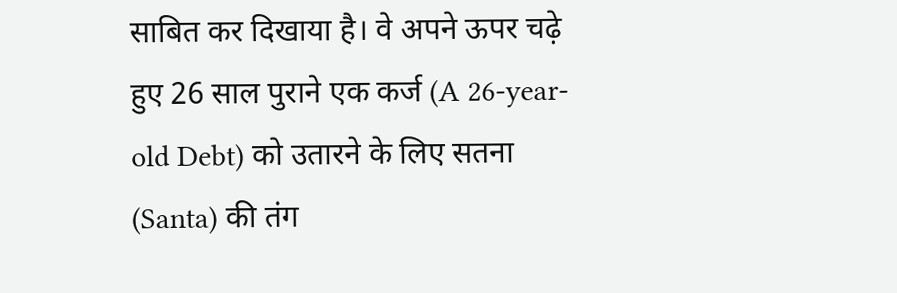साबित कर दिखाया है। वे अपने ऊपर चढ़े हुए 26 साल पुराने एक कर्ज (A 26-year-old Debt) को उतारने के लिए सतना (Santa) की तंग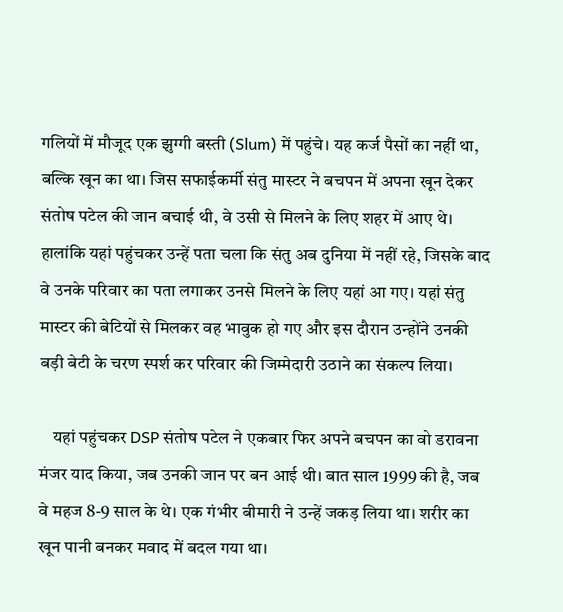गलियों में मौजूद एक झुग्गी बस्ती (Slum) में पहुंचे। यह कर्ज पैसों का नहीं था, बल्कि खून का था। जिस सफाईकर्मी संतु मास्टर ने बचपन में अपना खून देकर संतोष पटेल की जान बचाई थी, वे उसी से मिलने के लिए शहर में आए थे। हालांकि यहां पहुंचकर उन्हें पता चला कि संतु अब दुनिया में नहीं रहे, जिसके बाद वे उनके परिवार का पता लगाकर उनसे मिलने के लिए यहां आ गए। यहां संतु मास्टर की बेटियों से मिलकर वह भावुक हो गए और इस दौरान उन्होंने उनकी बड़ी बेटी के चरण स्पर्श कर परिवार की जिम्मेदारी उठाने का संकल्प लिया।

    यहां पहुंचकर DSP संतोष पटेल ने एकबार फिर अपने बचपन का वो डरावना मंजर याद किया, जब उनकी जान पर बन आई थी। बात साल 1999 की है, जब वे महज 8-9 साल के थे। एक गंभीर बीमारी ने उन्हें जकड़ लिया था। शरीर का खून पानी बनकर मवाद में बदल गया था।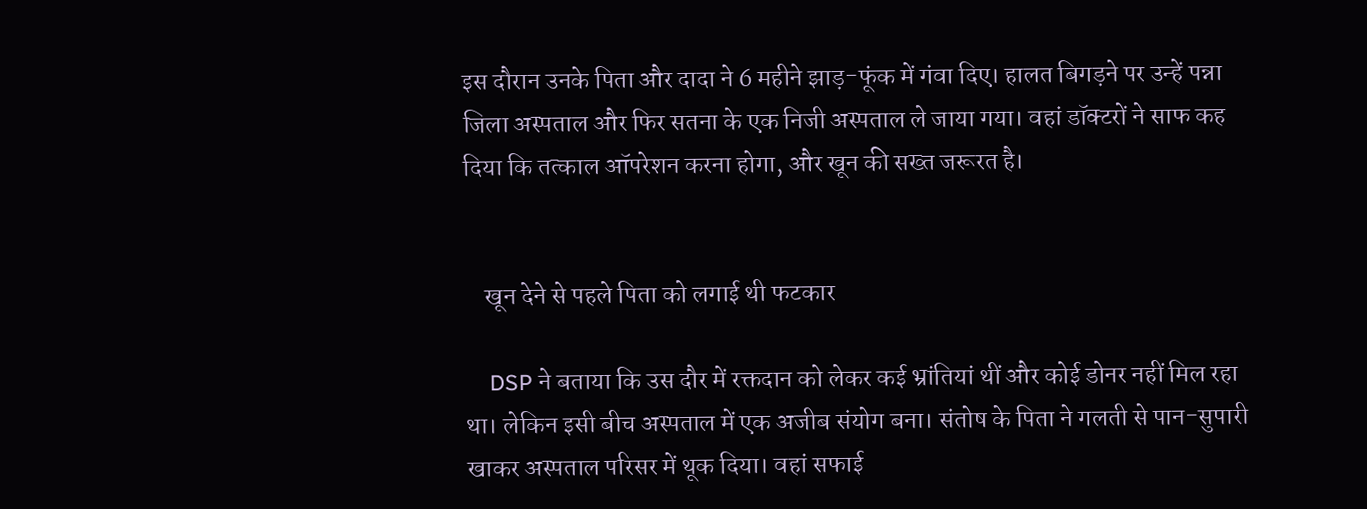इस दौरान उनके पिता और दादा ने 6 महीने झाड़-फूंक में गंवा दिए। हालत बिगड़ने पर उन्हें पन्ना जिला अस्पताल और फिर सतना के एक निजी अस्पताल ले जाया गया। वहां डॉक्टरों ने साफ कह दिया कि तत्काल ऑपरेशन करना होगा, और खून की सख्त जरूरत है।


    खून देने से पहले पिता को लगाई थी फटकार

    DSP ने बताया कि उस दौर में रक्तदान को लेकर कई भ्रांतियां थीं और कोई डोनर नहीं मिल रहा था। लेकिन इसी बीच अस्पताल में एक अजीब संयोग बना। संतोष के पिता ने गलती से पान-सुपारी खाकर अस्पताल परिसर में थूक दिया। वहां सफाई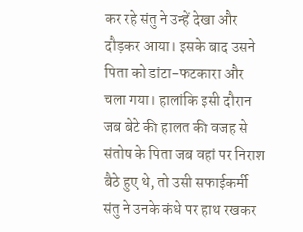कर रहे संतु ने उन्हें देखा और दौड़कर आया। इसके बाद उसने पिता को डांटा-फटकारा और चला गया। हालांकि इसी दौरान जब बेटे की हालत की वजह से संतोष के पिता जब वहां पर निराश बैठे हुए थे, तो उसी सफाईकर्मी संतु ने उनके कंधे पर हाथ रखकर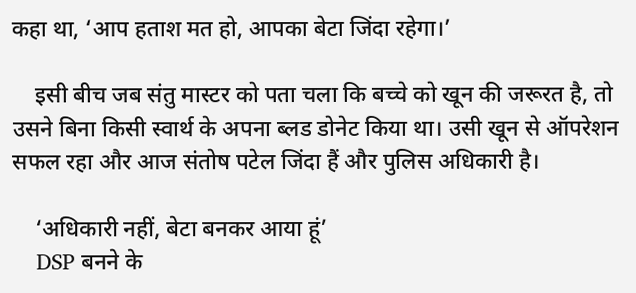कहा था, ‘आप हताश मत हो, आपका बेटा जिंदा रहेगा।’

    इसी बीच जब संतु मास्टर को पता चला कि बच्चे को खून की जरूरत है, तो उसने बिना किसी स्वार्थ के अपना ब्लड डोनेट किया था। उसी खून से ऑपरेशन सफल रहा और आज संतोष पटेल जिंदा हैं और पुलिस अधिकारी है।

    ‘अधिकारी नहीं, बेटा बनकर आया हूं’
    DSP बनने के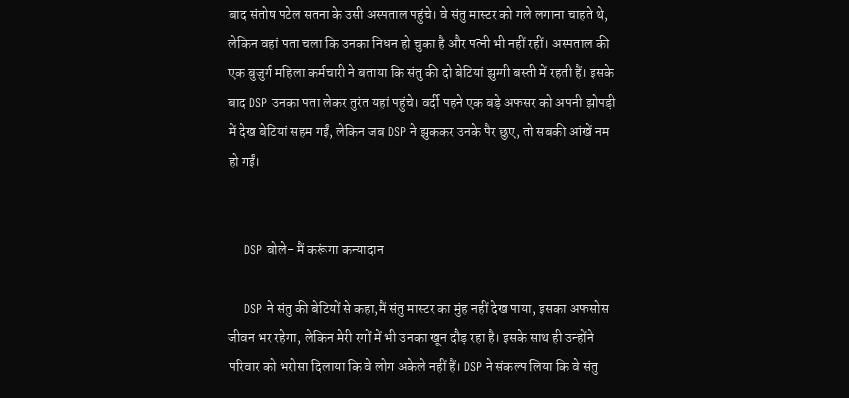बाद संतोष पटेल सतना के उसी अस्पताल पहुंचे। वे संतु मास्टर को गले लगाना चाहते थे, लेकिन वहां पता चला कि उनका निधन हो चुका है और पत्नी भी नहीं रहीं। अस्पताल की एक बुजुर्ग महिला कर्मचारी ने बताया कि संतु की दो बेटियां झुग्गी बस्ती में रहती हैं। इसके बाद DSP उनका पता लेकर तुरंत यहां पहुंचे। वर्दी पहने एक बड़े अफसर को अपनी झोपड़ी में देख बेटियां सहम गईं, लेकिन जब DSP ने झुककर उनके पैर छुए, तो सबकी आंखें नम हो गईं।


    DSP बोले- मैं करूंगा कन्यादान

    DSP ने संतु की बेटियों से कहा,मैं संतु मास्टर का मुंह नहीं देख पाया, इसका अफसोस जीवन भर रहेगा, लेकिन मेरी रगों में भी उनका खून दौड़ रहा है। इसके साथ ही उन्होंने परिवार को भरोसा दिलाया कि वे लोग अकेले नहीं हैं। DSP ने संकल्प लिया कि वे संतु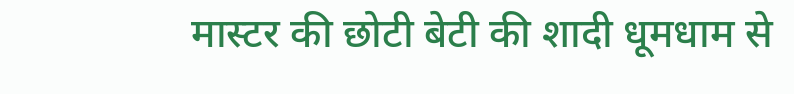मास्टर की छोटी बेटी की शादी धूमधाम से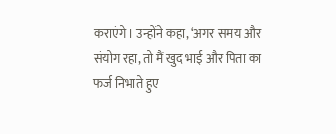कराएंगे। उन्होंने कहा, ‘अगर समय और संयोग रहा, तो मैं खुद भाई और पिता का फर्ज निभाते हुए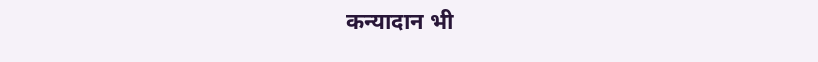कन्यादान भी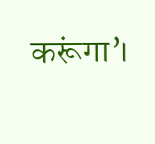करूंगा’।